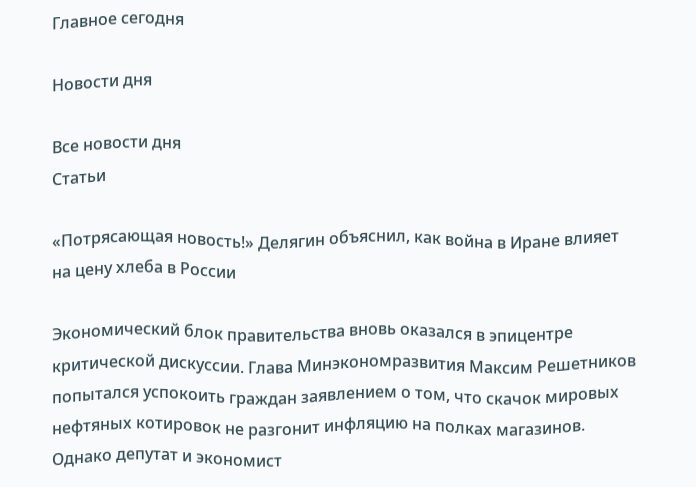Главное сегодня

Новости дня

Все новости дня
Статьи

«Потрясающая новость!» Делягин объяснил, как война в Иране влияет на цену хлеба в России

Экономический блок правительства вновь оказался в эпицентре критической дискуссии. Глава Минэкономразвития Максим Решетников попытался успокоить граждан заявлением о том, что скачок мировых нефтяных котировок не разгонит инфляцию на полках магазинов. Однако депутат и экономист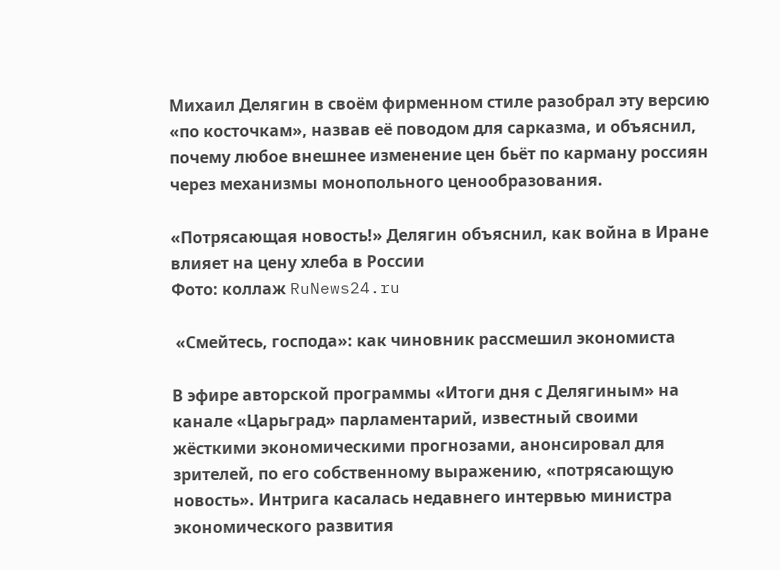Михаил Делягин в своём фирменном стиле разобрал эту версию «по косточкам», назвав её поводом для сарказма, и объяснил, почему любое внешнее изменение цен бьёт по карману россиян через механизмы монопольного ценообразования.

«Потрясающая новость!» Делягин объяснил, как война в Иране влияет на цену хлеба в России
Фото: коллаж RuNews24.ru

 «Смейтесь, господа»: как чиновник рассмешил экономиста

В эфире авторской программы «Итоги дня с Делягиным» на канале «Царьград» парламентарий, известный своими жёсткими экономическими прогнозами, анонсировал для зрителей, по его собственному выражению, «потрясающую новость». Интрига касалась недавнего интервью министра экономического развития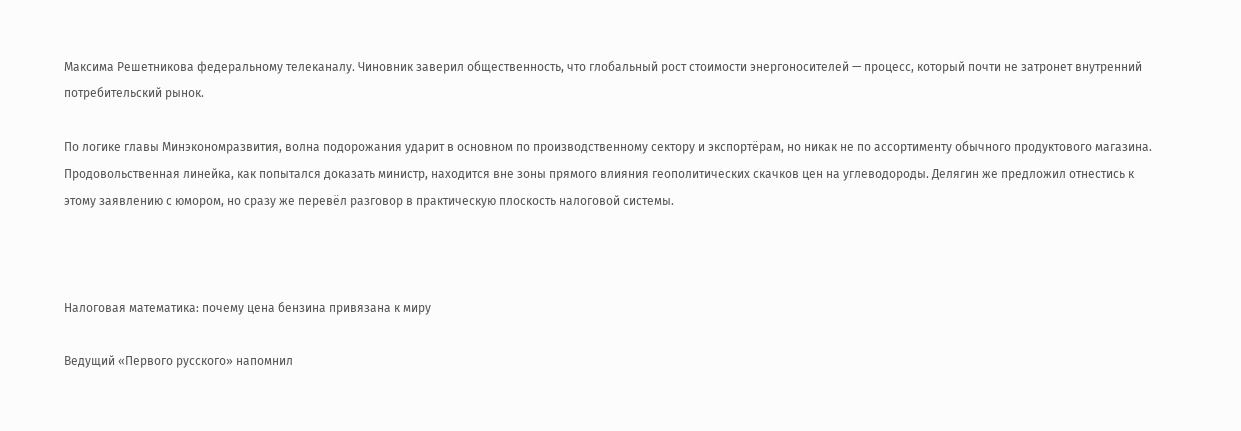Максима Решетникова федеральному телеканалу. Чиновник заверил общественность, что глобальный рост стоимости энергоносителей — процесс, который почти не затронет внутренний потребительский рынок.

По логике главы Минэкономразвития, волна подорожания ударит в основном по производственному сектору и экспортёрам, но никак не по ассортименту обычного продуктового магазина. Продовольственная линейка, как попытался доказать министр, находится вне зоны прямого влияния геополитических скачков цен на углеводороды. Делягин же предложил отнестись к этому заявлению с юмором, но сразу же перевёл разговор в практическую плоскость налоговой системы.



Налоговая математика: почему цена бензина привязана к миру

Ведущий «Первого русского» напомнил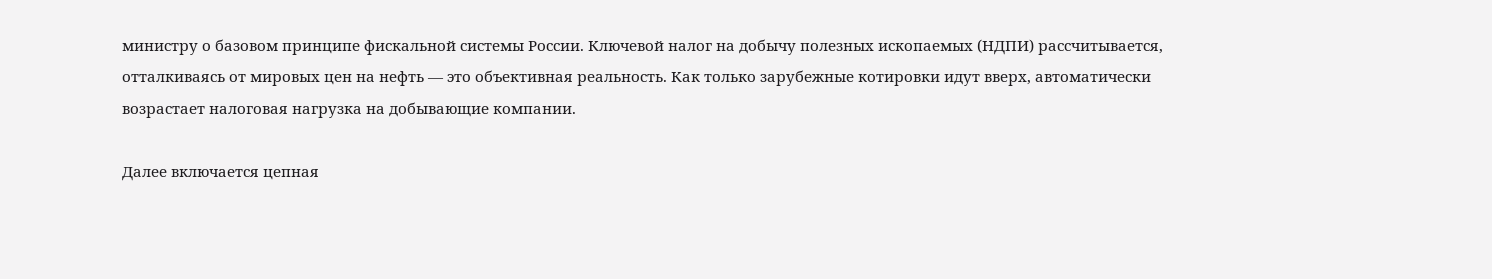министру о базовом принципе фискальной системы России. Ключевой налог на добычу полезных ископаемых (НДПИ) рассчитывается, отталкиваясь от мировых цен на нефть — это объективная реальность. Как только зарубежные котировки идут вверх, автоматически возрастает налоговая нагрузка на добывающие компании.

Далее включается цепная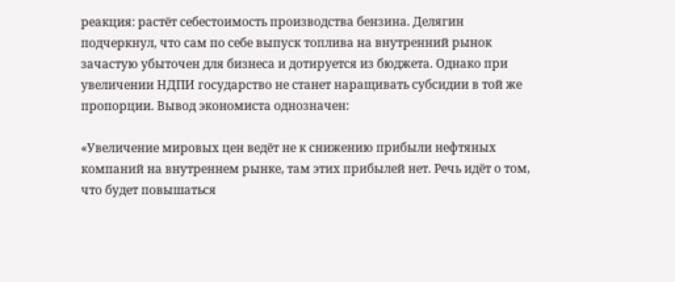реакция: растёт себестоимость производства бензина. Делягин подчеркнул, что сам по себе выпуск топлива на внутренний рынок зачастую убыточен для бизнеса и дотируется из бюджета. Однако при увеличении НДПИ государство не станет наращивать субсидии в той же пропорции. Вывод экономиста однозначен:

«Увеличение мировых цен ведёт не к снижению прибыли нефтяных компаний на внутреннем рынке, там этих прибылей нет. Речь идёт о том, что будет повышаться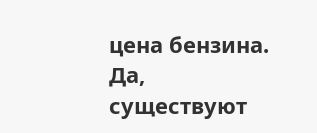цена бензина. Да, существуют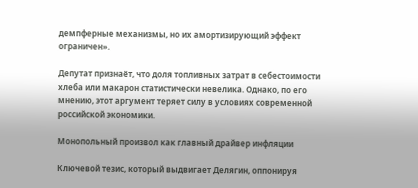демпферные механизмы, но их амортизирующий эффект ограничен».

Депутат признаёт, что доля топливных затрат в себестоимости хлеба или макарон статистически невелика. Однако, по его мнению, этот аргумент теряет силу в условиях современной российской экономики.

Монопольный произвол как главный драйвер инфляции

Ключевой тезис, который выдвигает Делягин, оппонируя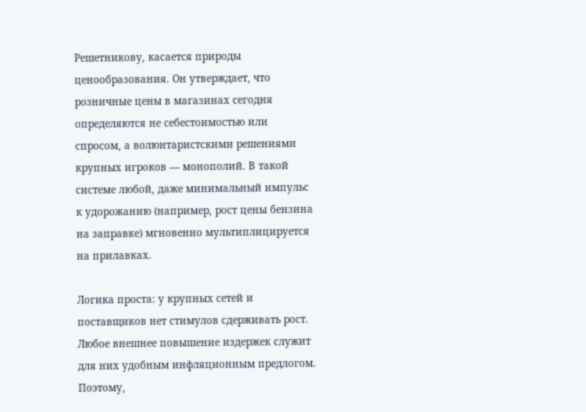Решетникову, касается природы ценообразования. Он утверждает, что розничные цены в магазинах сегодня определяются не себестоимостью или спросом, а волюнтаристскими решениями крупных игроков — монополий. В такой системе любой, даже минимальный импульс к удорожанию (например, рост цены бензина на заправке) мгновенно мультиплицируется на прилавках.

Логика проста: у крупных сетей и поставщиков нет стимулов сдерживать рост. Любое внешнее повышение издержек служит для них удобным инфляционным предлогом. Поэтому,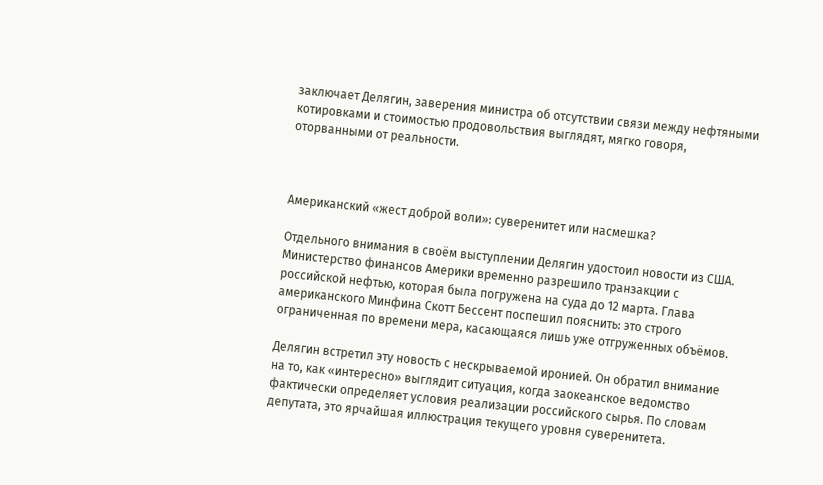заключает Делягин, заверения министра об отсутствии связи между нефтяными котировками и стоимостью продовольствия выглядят, мягко говоря, оторванными от реальности.



Американский «жест доброй воли»: суверенитет или насмешка?

Отдельного внимания в своём выступлении Делягин удостоил новости из США. Министерство финансов Америки временно разрешило транзакции с российской нефтью, которая была погружена на суда до 12 марта. Глава американского Минфина Скотт Бессент поспешил пояснить: это строго ограниченная по времени мера, касающаяся лишь уже отгруженных объёмов.

Делягин встретил эту новость с нескрываемой иронией. Он обратил внимание на то, как «интересно» выглядит ситуация, когда заокеанское ведомство фактически определяет условия реализации российского сырья. По словам депутата, это ярчайшая иллюстрация текущего уровня суверенитета.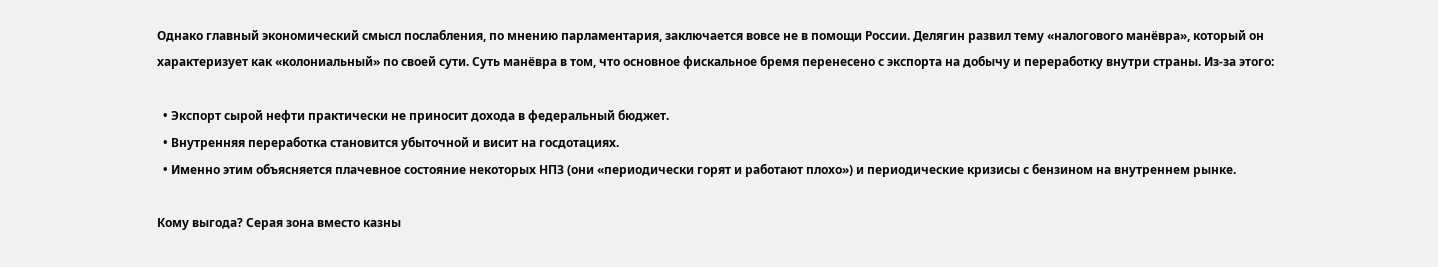Однако главный экономический смысл послабления, по мнению парламентария, заключается вовсе не в помощи России. Делягин развил тему «налогового манёвра», который он характеризует как «колониальный» по своей сути. Суть манёвра в том, что основное фискальное бремя перенесено с экспорта на добычу и переработку внутри страны. Из-за этого:

  • Экспорт сырой нефти практически не приносит дохода в федеральный бюджет.
  • Внутренняя переработка становится убыточной и висит на госдотациях.
  • Именно этим объясняется плачевное состояние некоторых НПЗ (они «периодически горят и работают плохо») и периодические кризисы с бензином на внутреннем рынке.

Кому выгода? Серая зона вместо казны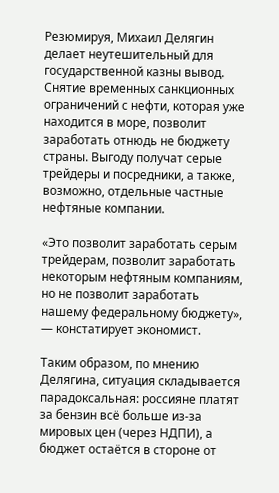Резюмируя, Михаил Делягин делает неутешительный для государственной казны вывод. Снятие временных санкционных ограничений с нефти, которая уже находится в море, позволит заработать отнюдь не бюджету страны. Выгоду получат серые трейдеры и посредники, а также, возможно, отдельные частные нефтяные компании.

«Это позволит заработать серым трейдерам, позволит заработать некоторым нефтяным компаниям, но не позволит заработать нашему федеральному бюджету», — констатирует экономист.

Таким образом, по мнению Делягина, ситуация складывается парадоксальная: россияне платят за бензин всё больше из-за мировых цен (через НДПИ), а бюджет остаётся в стороне от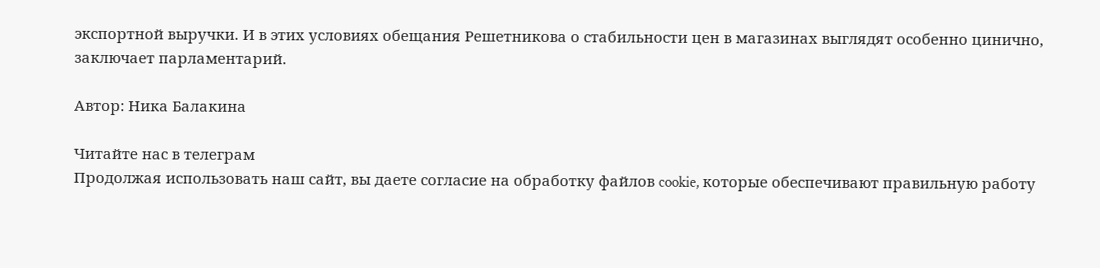экспортной выручки. И в этих условиях обещания Решетникова о стабильности цен в магазинах выглядят особенно цинично, заключает парламентарий.

Автор: Ника Балакина

Читайте нас в телеграм
Продолжая использовать наш сайт, вы даете согласие на обработку файлов cookie, которые обеспечивают правильную работу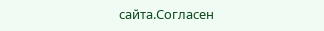сайта.Согласен